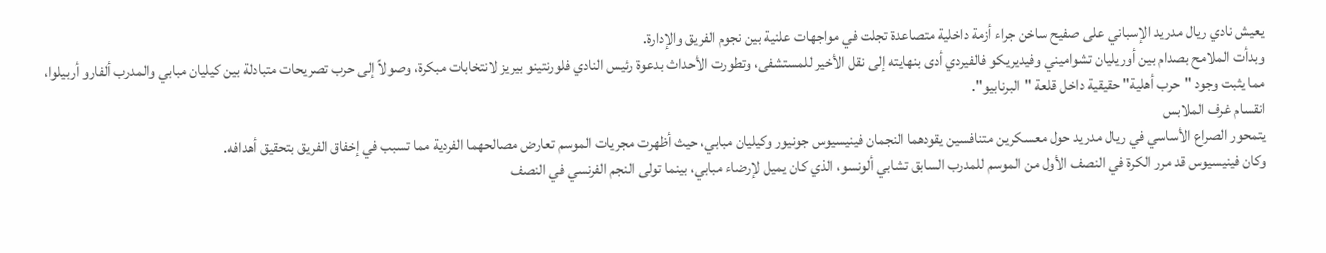يعيش نادي ريال مدريد الإسباني على صفيح ساخن جراء أزمة داخلية متصاعدة تجلت في مواجهات علنية بين نجوم الفريق والإدارة.
وبدأت الملامح بصدام بين أوريليان تشواميني وفيديريكو فالفيردي أدى بنهايته إلى نقل الأخير للمستشفى، وتطورت الأحداث بدعوة رئيس النادي فلورنتينو بيريز لانتخابات مبكرة، وصولاً إلى حرب تصريحات متبادلة بين كيليان مبابي والمدرب ألفارو أربيلوا، مما يثبت وجود "حرب أهلية" حقيقية داخل قلعة "البرنابيو".
انقسام غرف الملابس
يتمحور الصراع الأساسي في ريال مدريد حول معسكرين متنافسين يقودهما النجمان فينيسيوس جونيور وكيليان مبابي، حيث أظهرت مجريات الموسم تعارض مصالحهما الفردية مما تسبب في إخفاق الفريق بتحقيق أهدافه.
وكان فينيسيوس قد مرر الكرة في النصف الأول من الموسم للمدرب السابق تشابي ألونسو، الذي كان يميل لإرضاء مبابي، بينما تولى النجم الفرنسي في النصف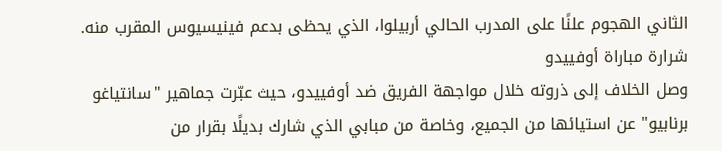الثاني الهجوم علنًا على المدرب الحالي أربيلوا، الذي يحظى بدعم فينيسيوس المقرب منه.
شرارة مباراة أوفييدو
وصل الخلاف إلى ذروته خلال مواجهة الفريق ضد أوفييدو، حيث عبّرت جماهير "سانتياغو برنابيو" عن استيائها من الجميع، وخاصة من مبابي الذي شارك بديلًا بقرار من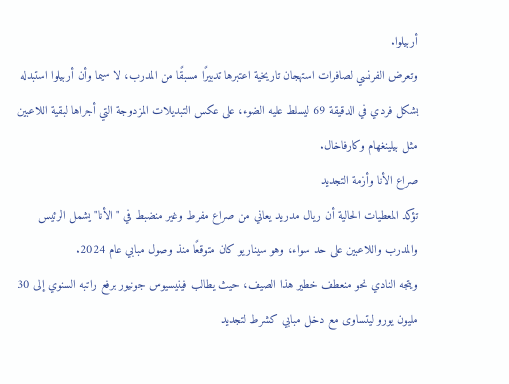أربيلوا.
وتعرض الفرنسي لصافرات استهجان تاريخية اعتبرها تدبيرًا مسبقًا من المدرب، لا سيما وأن أربيلوا استبدله بشكل فردي في الدقيقة 69 ليسلط عليه الضوء، على عكس التبديلات المزدوجة التي أجراها لبقية اللاعبين مثل بيلينغهام وكارفاخال.
صراع الأنا وأزمة التجديد
تؤكد المعطيات الحالية أن ريال مدريد يعاني من صراع مفرط وغير منضبط في "الأنا" يشمل الرئيس والمدرب واللاعبين على حد سواء، وهو سيناريو كان متوقعًا منذ وصول مبابي عام 2024.
ويتجه النادي نحو منعطف خطير هذا الصيف، حيث يطالب فينيسيوس جونيور برفع راتبه السنوي إلى 30 مليون يورو ليتساوى مع دخل مبابي كشرط لتجديد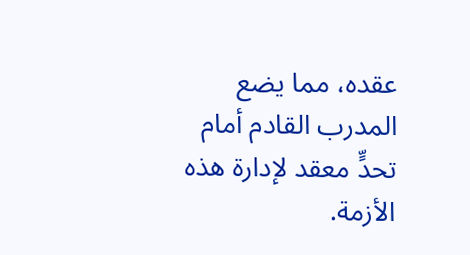عقده، مما يضع المدرب القادم أمام تحدٍّ معقد لإدارة هذه الأزمة.